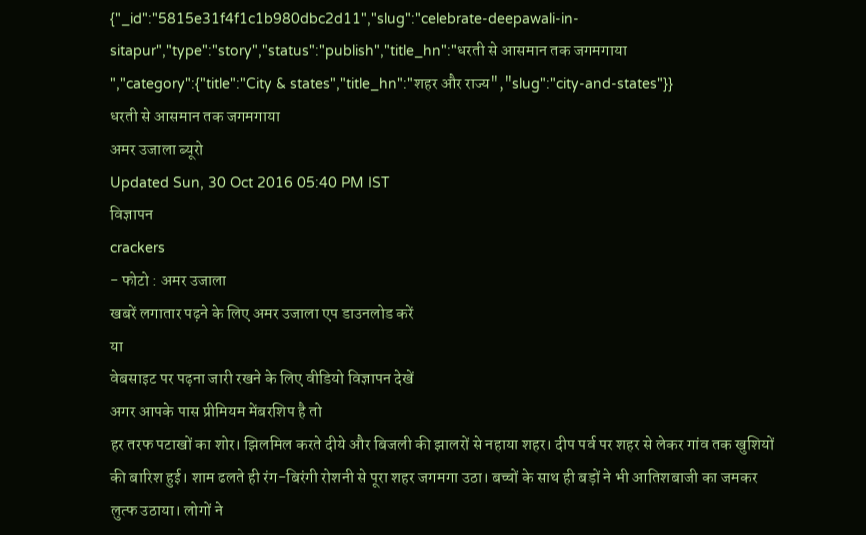{"_id":"5815e31f4f1c1b980dbc2d11","slug":"celebrate-deepawali-in-sitapur","type":"story","status":"publish","title_hn":"धरती से आसमान तक जगमगाया ","category":{"title":"City & states","title_hn":"शहर और राज्य","slug":"city-and-states"}}
धरती से आसमान तक जगमगाया
अमर उजाला ब्यूरो
Updated Sun, 30 Oct 2016 05:40 PM IST
विज्ञापन
crackers
- फोटो : अमर उजाला
खबरें लगातार पढ़ने के लिए अमर उजाला एप डाउनलोड करें
या
वेबसाइट पर पढ़ना जारी रखने के लिए वीडियो विज्ञापन देखें
अगर आपके पास प्रीमियम मेंबरशिप है तो
हर तरफ पटाखों का शोर। झिलमिल करते दीये और बिजली की झालरों से नहाया शहर। दीप पर्व पर शहर से लेकर गांव तक खुशियों की बारिश हुई। शाम ढलते ही रंग-बिरंगी रोशनी से पूरा शहर जगमगा उठा। बच्चों के साथ ही बड़ों ने भी आतिशबाजी का जमकर लुत्फ उठाया। लोगों ने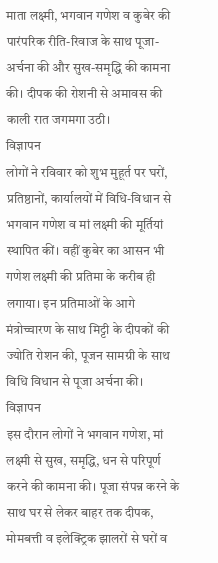माता लक्ष्मी, भगवान गणेश व कुबेर की पारंपरिक रीति-रिवाज के साथ पूजा-अर्चना की और सुख-समृद्धि की कामना की। दीपक की रोशनी से अमावस की काली रात जगमगा उठी।
विज्ञापन
लोगों ने रविवार को शुभ मुहूर्त पर घरों, प्रतिष्ठानों, कार्यालयों में विधि-विधान से भगवान गणेश व मां लक्ष्मी की मूर्तियां स्थापित कीं। वहीं कुबेर का आसन भी गणेश लक्ष्मी की प्रतिमा के करीब ही लगाया। इन प्रतिमाओं के आगे मंत्रोच्चारण के साथ मिट्टी के दीपकों की ज्योति रोशन की, पूजन सामग्री के साथ विधि विधान से पूजा अर्चना की।
विज्ञापन
इस दौरान लोगों ने भगवान गणेश, मां लक्ष्मी से सुख, समृद्धि, धन से परिपूर्ण करने की कामना की। पूजा संपन्न करने के साथ घर से लेकर बाहर तक दीपक, मोमबत्ती व इलेक्ट्रिक झालरों से घरों व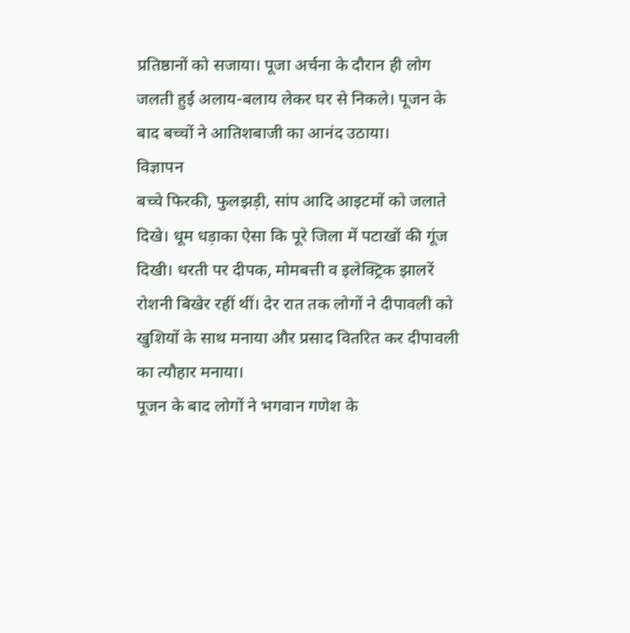प्रतिष्ठानों को सजाया। पूजा अर्चना के दौरान ही लोग जलती हुई अलाय-बलाय लेकर घर से निकले। पूजन के बाद बच्चों ने आतिशबाजी का आनंद उठाया।
विज्ञापन
बच्चे फिरकी, फुलझड़ी, सांप आदि आइटमों को जलाते दिखे। धूम धड़ाका ऐसा कि पूरे जिला में पटाखों की गूंज दिखी। धरती पर दीपक, मोमबत्ती व इलेक्ट्रिक झालरें रोशनी बिखेर रहीं थीं। देर रात तक लोगों ने दीपावली को खुशियों के साथ मनाया और प्रसाद वितरित कर दीपावली का त्यौहार मनाया।
पूजन के बाद लोगों ने भगवान गणेश के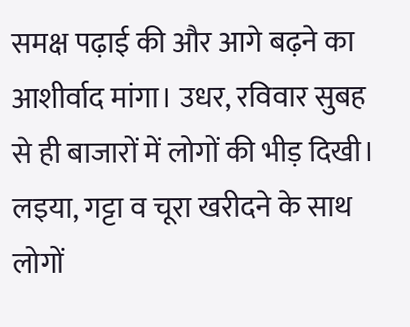समक्ष पढ़ाई की और आगे बढ़ने का आशीर्वाद मांगा। उधर, रविवार सुबह से ही बाजारों में लोगों की भीड़ दिखी। लइया, गट्टा व चूरा खरीदने के साथ लोगों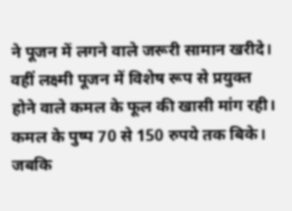ने पूजन में लगने वाले जरूरी सामान खरीदे। वहीं लक्ष्मी पूजन में विशेष रूप से प्रयुक्त होने वाले कमल के फूल की खासी मांग रही। कमल के पुष्प 70 से 150 रुपये तक बिके। जबकि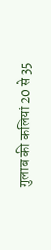गुलाब की कलियां 20 से 35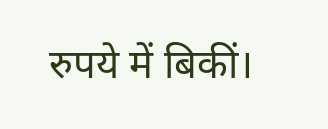रुपये में बिकीं।